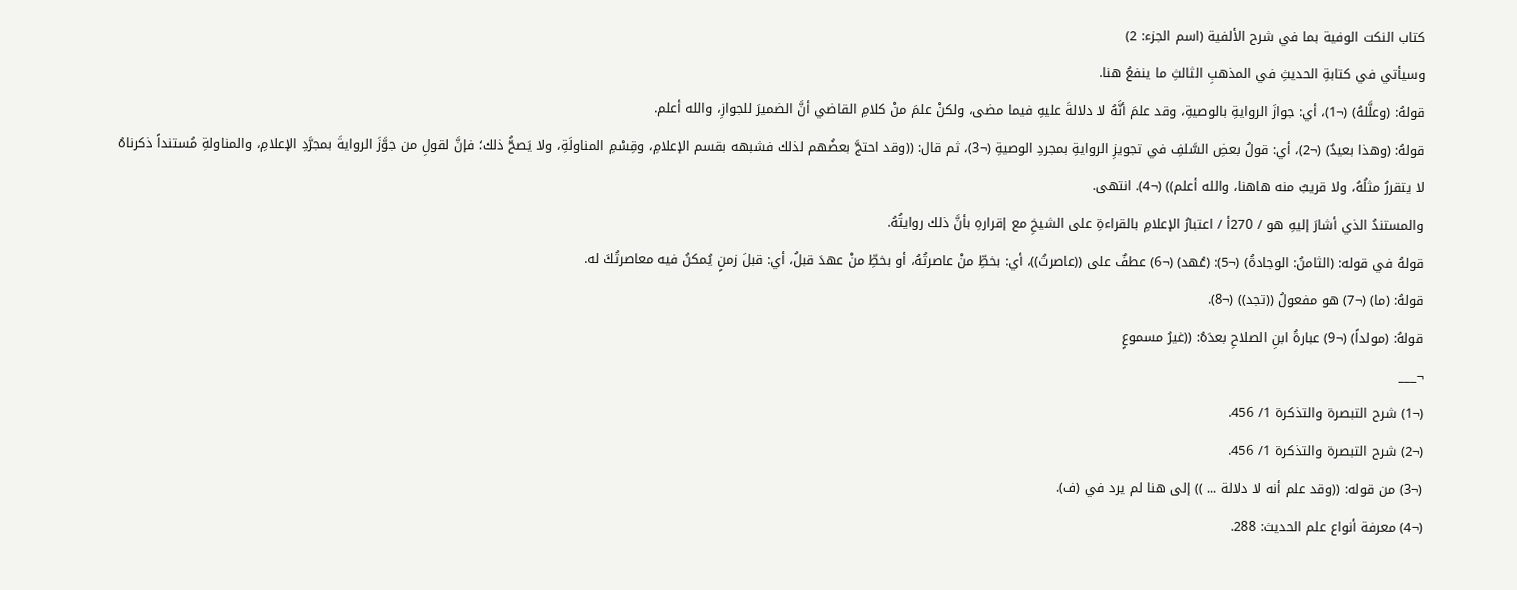كتاب النكت الوفية بما في شرح الألفية (اسم الجزء: 2)
وسيأتي في كتابةِ الحديثِ في المذهبِ الثالثِ ما ينفعُ هنا.
قولهُ: (وعلَّلهُ) (¬1)، أي: جوازَ الروايةِ بالوصيةِ، وقد علمَ أنَّهُ لا دلالةَ عليهِ فيما مضى، ولكنْ علمَ منْ كلامِ القاضي أنَّ الضميرَ للجوازِ، والله أعلم.
قولهُ: (وهذا بعيدٌ) (¬2)، أي: قولُ بعضِ السَّلفِ في تجويزِ الروايةِ بمجردِ الوصيةِ (¬3)، ثم قال: ((وقد احتجَّ بعضُهم لذلك فشبهه بقسم الإعلامِ، وقِسْمِ المناولَةِ، ولا يَصحُّ ذلك؛ فإنَّ لقولِ من جوَّزَ الروايةَ بمجرَّدِ الإعلامِ، والمناولةِ مُستنداً ذكرناهُ لا يتقررُ مثلُهُ، ولا قريبٌ منه هاهنا، والله أعلم)) (¬4). انتهى.
والمستندُ الذي أشارَ إليهِ هو / 270أ / اعتبارُ الإعلامِ بالقراءةِ على الشيخِ مع إقرارهِ بأنَّ ذلك روايتُهُ.
قولهُ في قوله: (الثامنُ: الوجادةُ) (¬5): (عُهد) (¬6) عطفٌ على ((عاصرتُ))، أي: بخطِّ منْ عاصرتُهُ، أو بخطِّ منْ عهدَ قبلُ، أي: قبلَ زمنٍ يُمكنُ فيه معاصرتُكَ له.
قولهُ: (ما) (¬7) هو مفعولُ ((تجد)) (¬8).
قولهُ: (مولداً) (¬9) عبارةُ ابنِ الصلاحِ بعدَهُ: ((غيرُ مسموعٍ
¬___
(¬1) شرح التبصرة والتذكرة 1/ 456.
(¬2) شرح التبصرة والتذكرة 1/ 456.
(¬3) من قوله: ((وقد علم أنه لا دلالة ... )) إلى هنا لم يرد في (ف).
(¬4) معرفة أنواع علم الحديث: 288.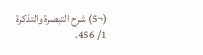(¬5) شرح التبصرة والتذكرة 1/ 456.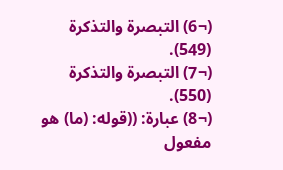(¬6) التبصرة والتذكرة (549).
(¬7) التبصرة والتذكرة (550).
(¬8) عبارة: ((قوله: (ما) هو مفعول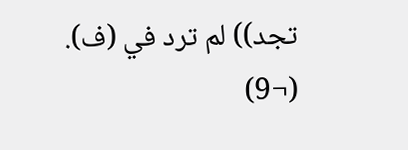تجد)) لم ترد في (ف).
(¬9)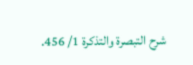شرح التبصرة والتذكرة 1/ 456.